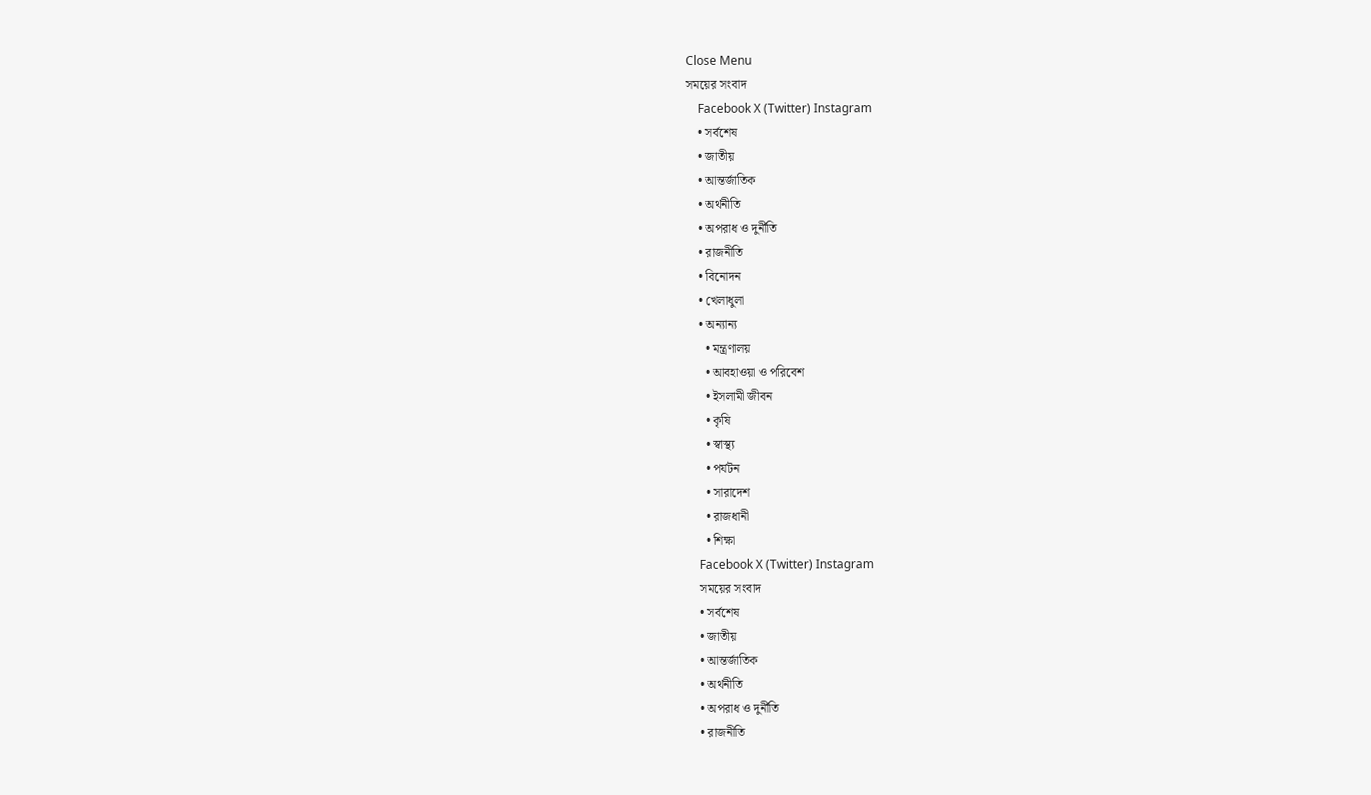Close Menu
সময়ের সংবাদ
    Facebook X (Twitter) Instagram
    • সর্বশেষ
    • জাতীয়
    • আন্তর্জাতিক
    • অর্থনীতি
    • অপরাধ ও দুর্নীতি
    • রাজনীতি
    • বিনোদন
    • খেলাধুলা
    • অন্যান্য
      • মন্ত্রণালয়
      • আবহাওয়া ও পরিবেশ
      • ইসলামী জীবন
      • কৃষি
      • স্বাস্থ্য
      • পর্যটন
      • সারাদেশ
      • রাজধানী
      • শিক্ষা
    Facebook X (Twitter) Instagram
    সময়ের সংবাদ
    • সর্বশেষ
    • জাতীয়
    • আন্তর্জাতিক
    • অর্থনীতি
    • অপরাধ ও দুর্নীতি
    • রাজনীতি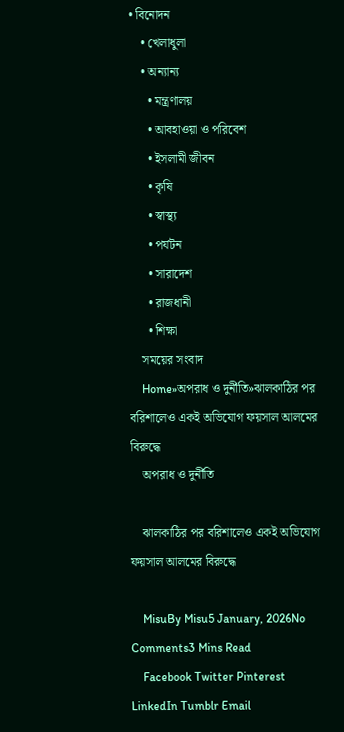• বিনোদন
    • খেলাধুলা
    • অন্যান্য
      • মন্ত্রণালয়
      • আবহাওয়া ও পরিবেশ
      • ইসলামী জীবন
      • কৃষি
      • স্বাস্থ্য
      • পর্যটন
      • সারাদেশ
      • রাজধানী
      • শিক্ষা
    সময়ের সংবাদ
    Home»অপরাধ ও দুর্নীতি»ঝালকাঠির পর বরিশালেও একই অভিযোগ ফয়সাল আলমের বিরুদ্ধে
    অপরাধ ও দুর্নীতি

    ঝালকাঠির পর বরিশালেও একই অভিযোগ ফয়সাল আলমের বিরুদ্ধে

    MisuBy Misu5 January, 2026No Comments3 Mins Read
    Facebook Twitter Pinterest LinkedIn Tumblr Email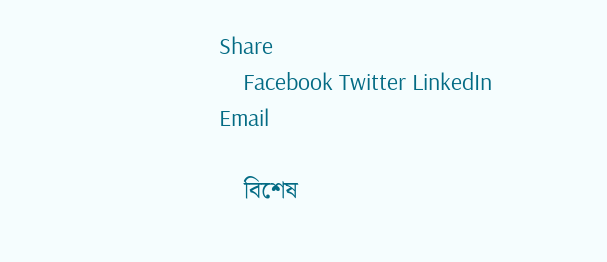Share
    Facebook Twitter LinkedIn Email

    বিশেষ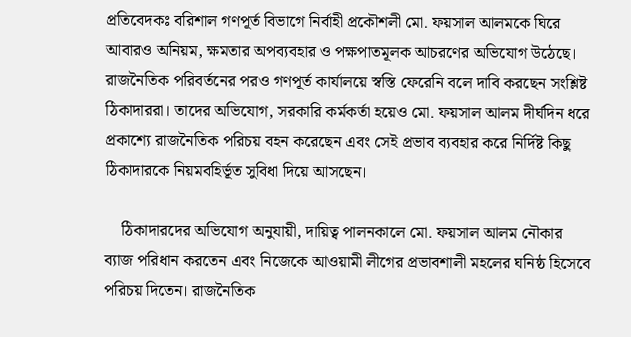প্রতিবেদকঃ বরিশাল গণপূর্ত বিভাগে নির্বাহী প্রকৌশলী মো. ফয়সাল আলমকে ঘিরে আবারও অনিয়ম, ক্ষমতার অপব্যবহার ও পক্ষপাতমূলক আচরণের অভিযোগ উঠেছে। রাজনৈতিক পরিবর্তনের পরও গণপূর্ত কার্যালয়ে স্বস্তি ফেরেনি বলে দাবি করছেন সংশ্লিষ্ট ঠিকাদাররা। তাদের অভিযোগ, সরকারি কর্মকর্তা হয়েও মো. ফয়সাল আলম দীর্ঘদিন ধরে প্রকাশ্যে রাজনৈতিক পরিচয় বহন করেছেন এবং সেই প্রভাব ব্যবহার করে নির্দিষ্ট কিছু ঠিকাদারকে নিয়মবহির্ভূত সুবিধা দিয়ে আসছেন।

    ঠিকাদারদের অভিযোগ অনুযায়ী, দায়িত্ব পালনকালে মো. ফয়সাল আলম নৌকার ব্যাজ পরিধান করতেন এবং নিজেকে আওয়ামী লীগের প্রভাবশালী মহলের ঘনিষ্ঠ হিসেবে পরিচয় দিতেন। রাজনৈতিক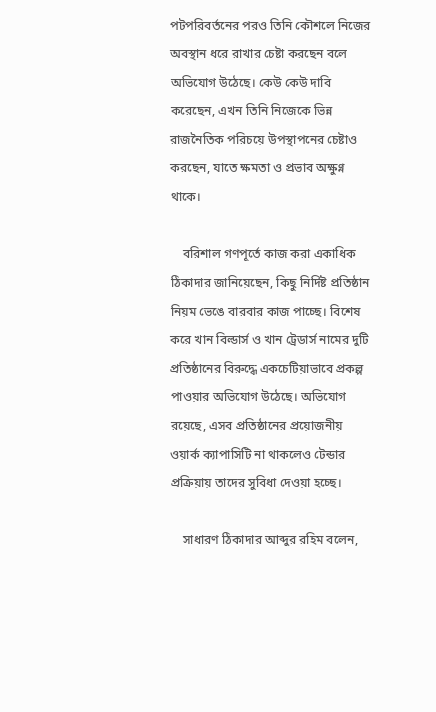পটপরিবর্তনের পরও তিনি কৌশলে নিজের অবস্থান ধরে রাখার চেষ্টা করছেন বলে অভিযোগ উঠেছে। কেউ কেউ দাবি করেছেন, এখন তিনি নিজেকে ভিন্ন রাজনৈতিক পরিচয়ে উপস্থাপনের চেষ্টাও করছেন, যাতে ক্ষমতা ও প্রভাব অক্ষুণ্ন থাকে।

    বরিশাল গণপূর্তে কাজ করা একাধিক ঠিকাদার জানিয়েছেন, কিছু নির্দিষ্ট প্রতিষ্ঠান নিয়ম ভেঙে বারবার কাজ পাচ্ছে। বিশেষ করে খান বিল্ডার্স ও খান ট্রেডার্স নামের দুটি প্রতিষ্ঠানের বিরুদ্ধে একচেটিয়াভাবে প্রকল্প পাওয়ার অভিযোগ উঠেছে। অভিযোগ রয়েছে, এসব প্রতিষ্ঠানের প্রয়োজনীয় ওয়ার্ক ক্যাপাসিটি না থাকলেও টেন্ডার প্রক্রিয়ায় তাদের সুবিধা দেওয়া হচ্ছে।

    সাধারণ ঠিকাদার আব্দুর রহিম বলেন,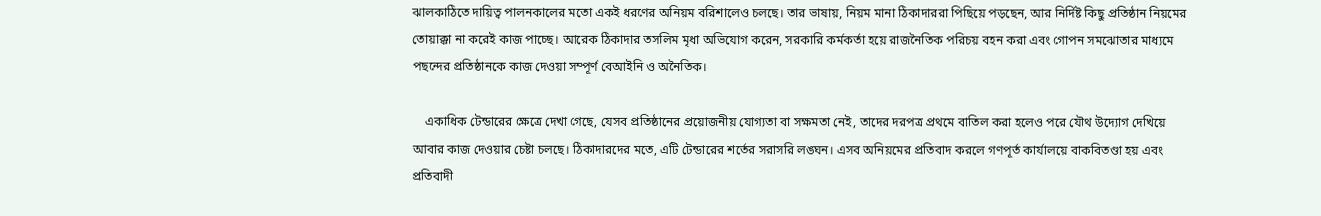ঝালকাঠিতে দায়িত্ব পালনকালের মতো একই ধরণের অনিয়ম বরিশালেও চলছে। তার ভাষায়, নিয়ম মানা ঠিকাদাররা পিছিয়ে পড়ছেন, আর নির্দিষ্ট কিছু প্রতিষ্ঠান নিয়মের তোয়াক্কা না করেই কাজ পাচ্ছে। আরেক ঠিকাদার তসলিম মৃধা অভিযোগ করেন, সরকারি কর্মকর্তা হয়ে রাজনৈতিক পরিচয় বহন করা এবং গোপন সমঝোতার মাধ্যমে পছন্দের প্রতিষ্ঠানকে কাজ দেওয়া সম্পূর্ণ বেআইনি ও অনৈতিক।

    একাধিক টেন্ডারের ক্ষেত্রে দেখা গেছে, যেসব প্রতিষ্ঠানের প্রয়োজনীয় যোগ্যতা বা সক্ষমতা নেই, তাদের দরপত্র প্রথমে বাতিল করা হলেও পরে যৌথ উদ্যোগ দেখিয়ে আবার কাজ দেওয়ার চেষ্টা চলছে। ঠিকাদারদের মতে, এটি টেন্ডারের শর্তের সরাসরি লঙ্ঘন। এসব অনিয়মের প্রতিবাদ করলে গণপূর্ত কার্যালয়ে বাকবিতণ্ডা হয় এবং প্রতিবাদী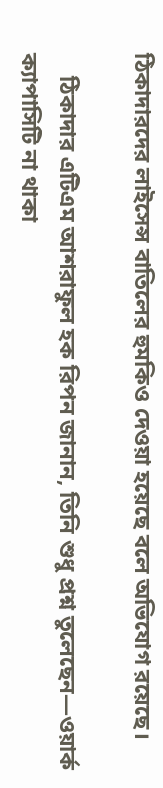ঠিকাদারদের লাইসেন্স বাতিলের হুমকিও দেওয়া হয়েছে বলে অভিযোগ রয়েছে।

    ঠিকাদার এটিএম আশরাফুল হক রিপন জানান, তিনি শুধু প্রশ্ন তুলেছেন—ওয়ার্ক ক্যাপাসিটি না থাকা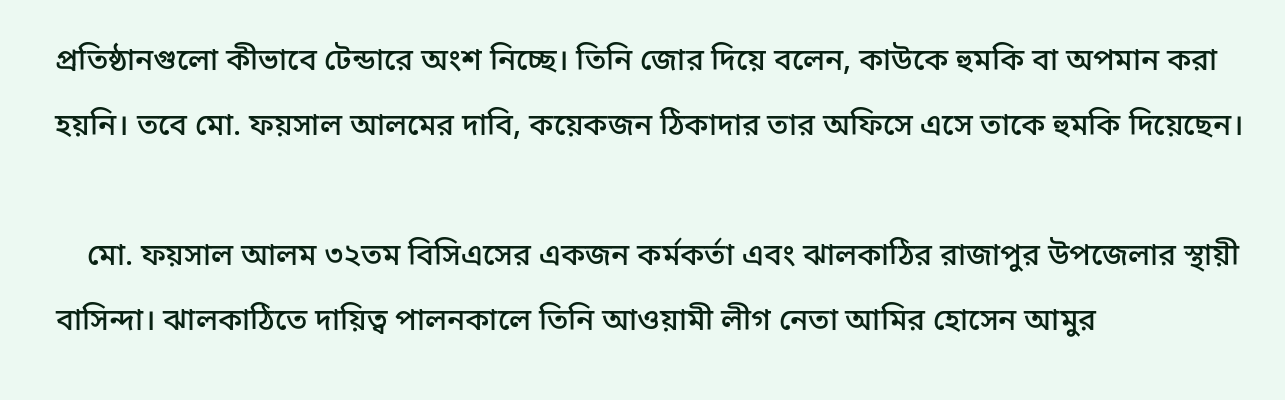প্রতিষ্ঠানগুলো কীভাবে টেন্ডারে অংশ নিচ্ছে। তিনি জোর দিয়ে বলেন, কাউকে হুমকি বা অপমান করা হয়নি। তবে মো. ফয়সাল আলমের দাবি, কয়েকজন ঠিকাদার তার অফিসে এসে তাকে হুমকি দিয়েছেন।

    মো. ফয়সাল আলম ৩২তম বিসিএসের একজন কর্মকর্তা এবং ঝালকাঠির রাজাপুর উপজেলার স্থায়ী বাসিন্দা। ঝালকাঠিতে দায়িত্ব পালনকালে তিনি আওয়ামী লীগ নেতা আমির হোসেন আমুর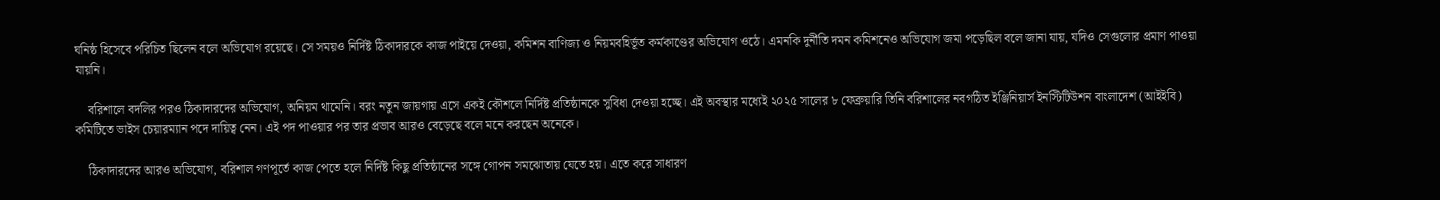ঘনিষ্ঠ হিসেবে পরিচিত ছিলেন বলে অভিযোগ রয়েছে। সে সময়ও নির্দিষ্ট ঠিকাদারকে কাজ পাইয়ে দেওয়া, কমিশন বাণিজ্য ও নিয়মবহির্ভূত কর্মকাণ্ডের অভিযোগ ওঠে। এমনকি দুর্নীতি দমন কমিশনেও অভিযোগ জমা পড়েছিল বলে জানা যায়, যদিও সেগুলোর প্রমাণ পাওয়া যায়নি।

    বরিশালে বদলির পরও ঠিকাদারদের অভিযোগ, অনিয়ম থামেনি। বরং নতুন জায়গায় এসে একই কৌশলে নির্দিষ্ট প্রতিষ্ঠানকে সুবিধা দেওয়া হচ্ছে। এই অবস্থার মধ্যেই ২০২৫ সালের ৮ ফেব্রুয়ারি তিনি বরিশালের নবগঠিত ইঞ্জিনিয়ার্স ইনস্টিটিউশন বাংলাদেশ (আইইবি) কমিটিতে ভাইস চেয়ারম্যান পদে দায়িত্ব নেন। এই পদ পাওয়ার পর তার প্রভাব আরও বেড়েছে বলে মনে করছেন অনেকে।

    ঠিকাদারদের আরও অভিযোগ, বরিশাল গণপূর্তে কাজ পেতে হলে নির্দিষ্ট কিছু প্রতিষ্ঠানের সঙ্গে গোপন সমঝোতায় যেতে হয়। এতে করে সাধারণ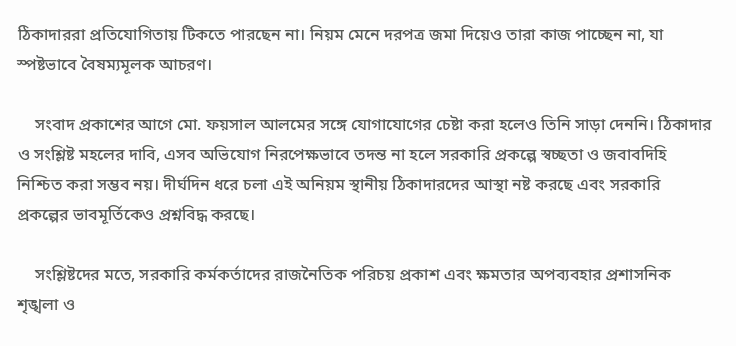ঠিকাদাররা প্রতিযোগিতায় টিকতে পারছেন না। নিয়ম মেনে দরপত্র জমা দিয়েও তারা কাজ পাচ্ছেন না, যা স্পষ্টভাবে বৈষম্যমূলক আচরণ।

    সংবাদ প্রকাশের আগে মো. ফয়সাল আলমের সঙ্গে যোগাযোগের চেষ্টা করা হলেও তিনি সাড়া দেননি। ঠিকাদার ও সংশ্লিষ্ট মহলের দাবি, এসব অভিযোগ নিরপেক্ষভাবে তদন্ত না হলে সরকারি প্রকল্পে স্বচ্ছতা ও জবাবদিহি নিশ্চিত করা সম্ভব নয়। দীর্ঘদিন ধরে চলা এই অনিয়ম স্থানীয় ঠিকাদারদের আস্থা নষ্ট করছে এবং সরকারি প্রকল্পের ভাবমূর্তিকেও প্রশ্নবিদ্ধ করছে।

    সংশ্লিষ্টদের মতে, সরকারি কর্মকর্তাদের রাজনৈতিক পরিচয় প্রকাশ এবং ক্ষমতার অপব্যবহার প্রশাসনিক শৃঙ্খলা ও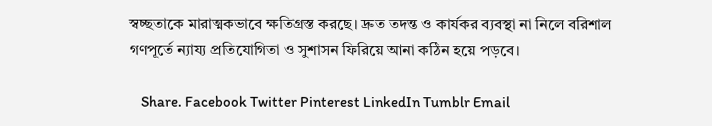স্বচ্ছতাকে মারাত্মকভাবে ক্ষতিগ্রস্ত করছে। দ্রুত তদন্ত ও কার্যকর ব্যবস্থা না নিলে বরিশাল গণপূর্তে ন্যায্য প্রতিযোগিতা ও সুশাসন ফিরিয়ে আনা কঠিন হয়ে পড়বে।

    Share. Facebook Twitter Pinterest LinkedIn Tumblr Email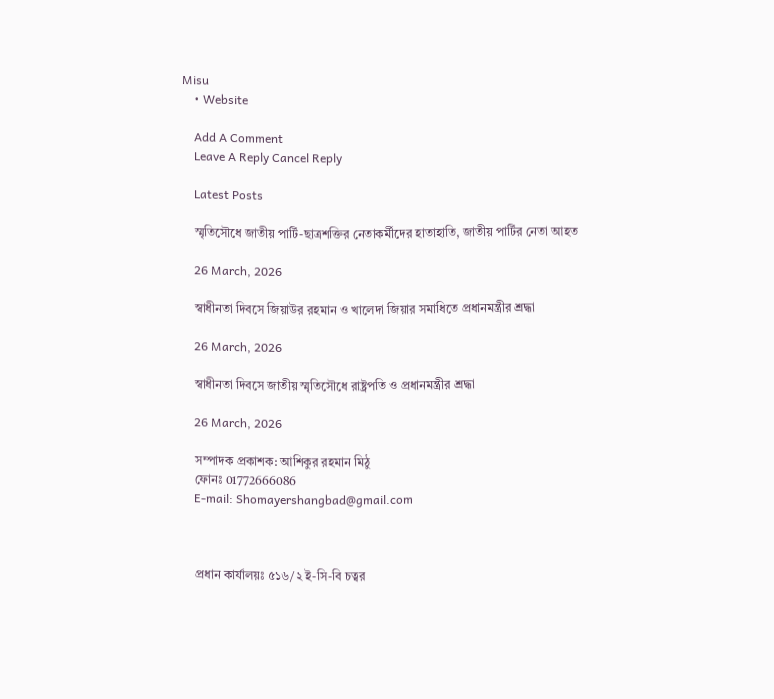Misu
    • Website

    Add A Comment
    Leave A Reply Cancel Reply

    Latest Posts

    স্মৃতিসৌধে জাতীয় পার্টি-ছাত্রশক্তির নেতাকর্মীদের হাতাহাতি, জাতীয় পার্টির নেতা আহত

    26 March, 2026

    স্বাধীনতা দিবসে জিয়াউর রহমান ও খালেদা জিয়ার সমাধিতে প্রধানমন্ত্রীর শ্রদ্ধা

    26 March, 2026

    স্বাধীনতা দিবসে জাতীয় স্মৃতিসৌধে রাষ্ট্রপতি ও প্রধানমন্ত্রীর শ্রদ্ধা

    26 March, 2026

    সম্পাদক প্রকাশক: আশিকুর রহমান মিঠু
    ফোনঃ 01772666086
    E-mail: Shomayershangbad@gmail.com



    প্রধান কার্যালয়ঃ ৫১৬/২ ই-সি-বি চত্বর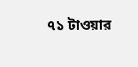৭১ টাওয়ার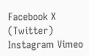Facebook X (Twitter) Instagram Vimeo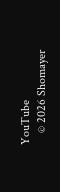YouTube
    © 2026 Shomayer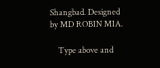Shangbad. Designed by MD ROBIN MIA.

    Type above and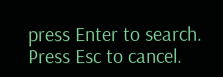press Enter to search. Press Esc to cancel.